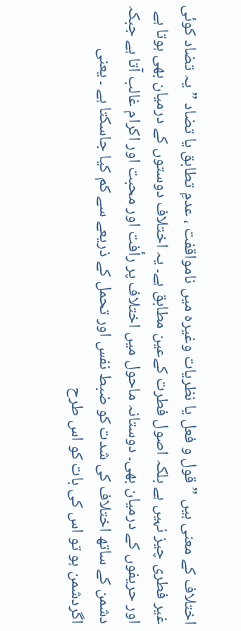اختلاف کے معنی ہیں ” قول و فعل یا نظریات وغیرہ میں نامواقفت ، عدمِ تطابق یا تضاد ” یہ تضاد کوئی غیر فطری چیز نہیں ہے بلکہ اصول فطرت کےعین مطابق ہے۔ یہ اختلاف دوستوں کے درمیان بھی ہوتا ہے اور حریفوں کے درمیان بھی۔ دوستانہ ماحول میں اختلاف پر رأفت اور محبت اور اکرام غالب آتا ہے جبکہ دشمن کے ساتھ اختلاف کی شدت کو ضبط نفس اور تحمل کے ذریعے سے کم کیا جاسکتا ہے ۔ یعنی اگردشمن ہو تو اس کی بات کو اس طرح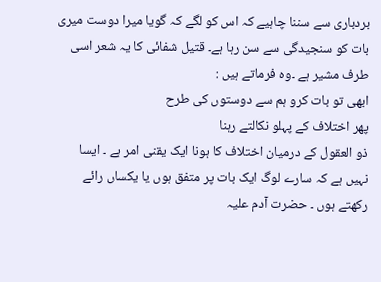بردباری سے سننا چاہیے کہ اس کو لگے کہ گویا میرا دوست میری بات کو سنجیدگی سے سن رہا ہے۔ قتیل شفائی کا یہ شعر اسی طرف مشیر ہے ۔وہ فرماتے ہیں :
ابھی تو بات کرو ہم سے دوستوں کی طرح
پھر اختلاف کے پہلو نکالتے رہنا
ذو العقول کے درمیان اختلاف کا ہونا ایک یقنی امر ہے ۔ ایسا نہیں ہے کہ سارے لوگ ایک بات پر متفق ہوں یا یکساں رائے رکھتے ہوں ۔ حضرت آدم علیہ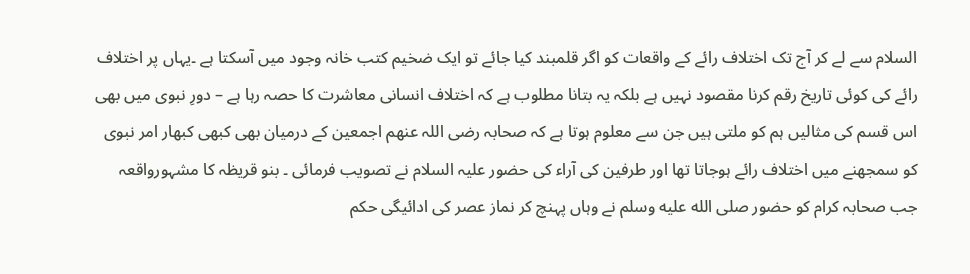السلام سے لے کر آج تک اختلاف رائے کے واقعات کو اگر قلمبند کیا جائے تو ایک ضخیم کتب خانہ وجود میں آسکتا ہے ۔یہاں پر اختلاف رائے کی کوئی تاریخ رقم کرنا مقصود نہیں ہے بلکہ یہ بتانا مطلوب ہے کہ اختلاف انسانی معاشرت کا حصہ رہا ہے – دورِ نبوی میں بھی اس قسم کی مثالیں ہم کو ملتی ہیں جن سے معلوم ہوتا ہے کہ صحابہ رضی اللہ عنھم اجمعین کے درمیان بھی کبھی کبھار امر نبوی کو سمجھنے میں اختلاف رائے ہوجاتا تھا اور طرفین کی آراء کی حضور علیہ السلام نے تصویب فرمائی ۔ بنو قریظہ کا مشہورواقعہ جب صحابہ کرام کو حضور صلى الله عليه وسلم نے وہاں پہنچ کر نماز عصر کی ادائیگی حکم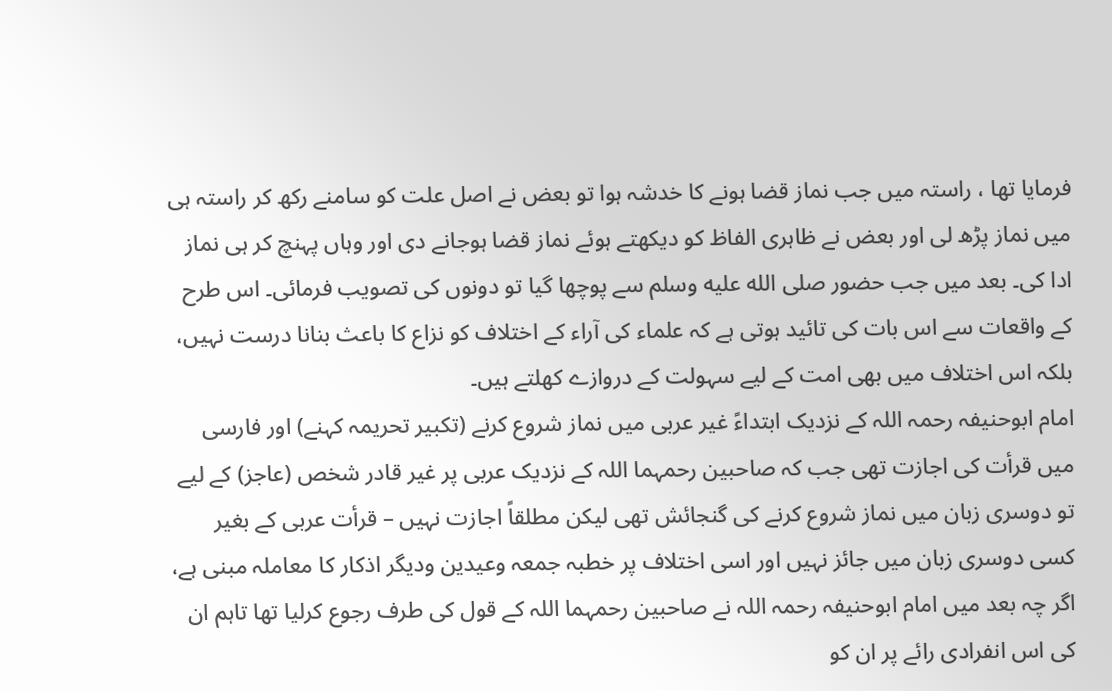فرمایا تھا ، راستہ میں جب نماز قضا ہونے کا خدشہ ہوا تو بعض نے اصل علت کو سامنے رکھ کر راستہ ہی میں نماز پڑھ لی اور بعض نے ظاہری الفاظ کو دیکھتے ہوئے نماز قضا ہوجانے دی اور وہاں پہنچ کر ہی نماز ادا کی۔ بعد میں جب حضور صلى الله عليه وسلم سے پوچھا گیا تو دونوں کی تصویب فرمائی۔ اس طرح کے واقعات سے اس بات کی تائید ہوتی ہے کہ علماء کی آراء کے اختلاف کو نزاع کا باعث بنانا درست نہیں، بلکہ اس اختلاف میں بھی امت کے لیے سہولت کے دروازے کھلتے ہیں۔
امام ابوحنیفہ رحمہ اللہ کے نزدیک ابتداءً غیر عربی میں نماز شروع کرنے (تکبیر تحریمہ کہنے) اور فارسی میں قرأت کی اجازت تھی جب کہ صاحبین رحمہما اللہ کے نزدیک عربی پر غیر قادر شخص (عاجز) کے لیے تو دوسری زبان میں نماز شروع کرنے کی گنجائش تھی لیکن مطلقاً اجازت نہیں – قرأت عربی کے بغیر کسی دوسری زبان میں جائز نہیں اور اسی اختلاف پر خطبہ جمعہ وعیدین ودیگر اذکار کا معاملہ مبنی ہے، اگر چہ بعد میں امام ابوحنیفہ رحمہ اللہ نے صاحبین رحمہما اللہ کے قول کی طرف رجوع کرلیا تھا تاہم ان کی اس انفرادی رائے پر ان کو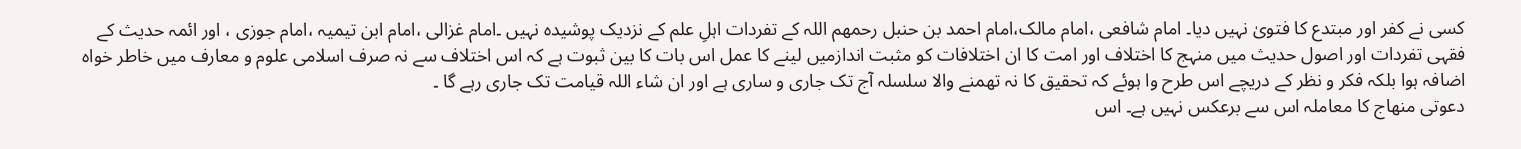کسی نے کفر اور مبتدع کا فتویٰ نہیں دیا۔ امام شافعی ،امام مالک،امام احمد بن حنبل رحمھم اللہ کے تفردات اہلِ علم کے نزدیک پوشیدہ نہیں ۔امام غزالی ،امام ابن تیمیہ ،امام جوزی ، اور ائمہ حدیث کے فقہی تفردات اور اصول حدیث میں منہج کا اختلاف اور امت کا ان اختلافات کو مثبت اندازمیں لینے کا عمل اس بات کا بین ثبوت ہے کہ اس اختلاف سے نہ صرف اسلامی علوم و معارف میں خاطر خواہ اضافہ ہوا بلکہ فکر و نظر کے دریچے اس طرح وا ہوئے کہ تحقیق کا نہ تھمنے والا سلسلہ آج تک جاری و ساری ہے اور ان شاء اللہ قیامت تک جاری رہے گا ۔
دعوتی منھاج کا معاملہ اس سے برعکس نہیں ہے۔ اس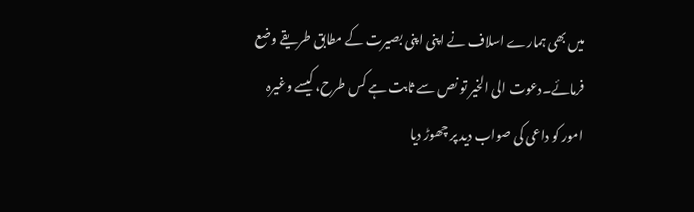میں بھی ہمارے اسلاف نے اپنی اپنی بصیرت کے مطابق طریقے وضع فرمائے۔دعوت الی الخیر تو نص سے ثابت ہے کس طرح، کیسے وغیرہ امور کو داعی کی صواب دید پر چھوڑ دیا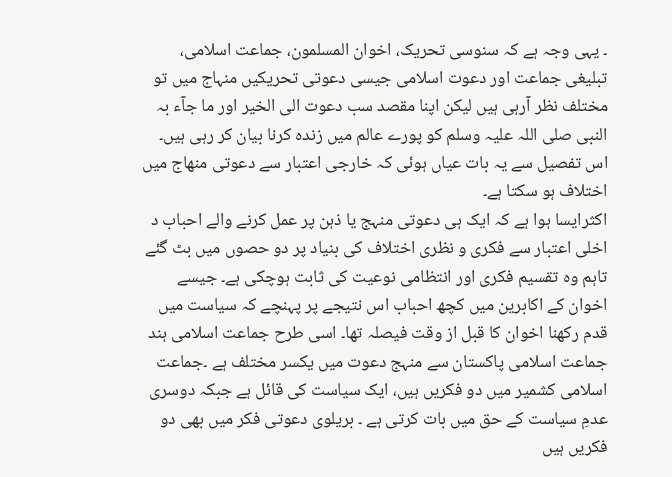۔ یہی وجہ ہے کہ سنوسی تحریک، اخوان المسلمون، جماعت اسلامی، تبلیغی جماعت اور دعوت اسلامی جیسی دعوتی تحریکیں منہاج میں تو مختلف نظر آرہی ہیں لیکن اپنا مقصد سب دعوت الی الخیر اور ما جآء بہ النبی صلی اللہ علیہ وسلم کو پورے عالم میں زندہ کرنا بیان کر رہی ہیں۔ اس تفصیل سے یہ بات عیاں ہوئی کہ خارجی اعتبار سے دعوتی منھاج میں اختلاف ہو سکتا ہے۔
اکثرایسا ہوا ہے کہ ایک ہی دعوتی منہج یا ذہن پر عمل کرنے والے احباب د اخلی اعتبار سے فکری و نظری اختلاف کی بنیاد پر دو حصوں میں بٹ گئے تاہم وہ تقسیم فکری اور انتظامی نوعیت کی ثابت ہوچکی ہے۔ جیسے اخوان کے اکابرین میں کچھ احباب اس نتیجے پر پہنچے کہ سیاست میں قدم رکھنا اخوان کا قبل از وقت فیصلہ تھا۔ اسی طرح جماعت اسلامی ہند جماعت اسلامی پاکستان سے منہج دعوت میں یکسر مختلف ہے ۔جماعت اسلامی کشمیر میں دو فکریں ہیں، ایک سیاست کی قائل ہے جبکہ دوسری عدمِ سیاست کے حق میں بات کرتی ہے ۔ بریلوی دعوتی فکر میں بھی دو فکریں ہیں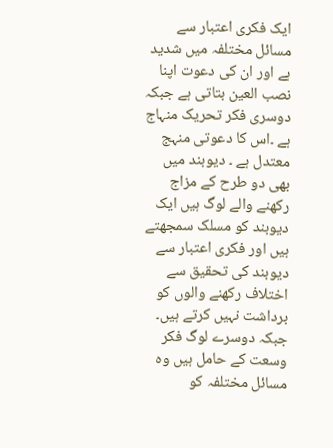ایک فکری اعتبار سے مسائل مختلفہ میں شدید ہے اور ان کی دعوت اپنا نصب العین بتاتی ہے جبکہ دوسری فکر تحریک منہاج ہے ۔اس کا دعوتی منہج معتدل ہے ۔ دیوبند میں بھی دو طرح کے مزاج رکھنے والے لوگ ہیں ایک دیوبند کو مسلک سمجھتے ہیں اور فکری اعتبار سے دیوبند کی تحقیق سے اختلاف رکھنے والوں کو برداشت نہیں کرتے ہیں۔ جبکہ دوسرے لوگ فکر وسعت کے حامل ہیں وہ مسائل مختلفہ کو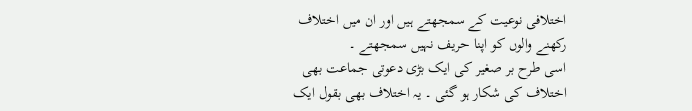اختلافی نوعیت کے سمجھتے ہیں اور ان میں اختلاف رکھنے والوں کو اپنا حریف نہیں سمجھتے ۔
اسی طرح بر صغیر کی ایک بڑی دعوتی جماعت بھی اختلاف کی شکار ہو گئی ۔ یہ اختلاف بھی بقول ایک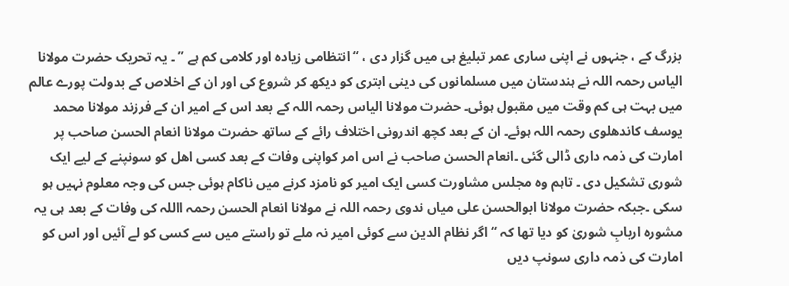بزرگ کے ، جنہوں نے اپنی ساری عمر تبلیغ ہی میں گزار دی ، “انتظامی زیادہ اور کلامی کم ہے ” ۔ یہ تحریک حضرت مولانا الیاس رحمہ اللہ نے ہندستان میں مسلمانوں کی دینی ابتری کو دیکھ کر شروع کی اور ان کے اخلاص کے بدولت پورے عالم میں بہت ہی کم وقت میں مقبول ہوئی۔ حضرت مولانا الیاس رحمہ اللہ کے بعد اس کے امیر ان کے فرزند مولانا محمد یوسف کاندھلوی رحمہ اللہ ہوئے۔ ان کے بعد کچھ اندرونی اختلاف رائے کے ساتھ حضرت مولانا انعام الحسن صاحب پر امارت کی ذمہ داری ڈالی گئی ۔انعام الحسن صاحب نے اس امر کواپنی وفات کے بعد کسی اھل کو سونپنے کے لیے ایک شوری تشکیل دی ۔ تاہم وہ مجلس مشاورت کسی ایک امیر کو نامزد کرنے میں ناکام ہوئی جس کی وجہ معلوم نہیں ہو سکی ۔جبکہ حضرت مولانا ابوالحسن علی میاں ندوی رحمہ اللہ نے مولانا انعام الحسن رحمہ االلہ کی وفات کے بعد ہی یہ مشورہ اربابِ شوریٰ کو دیا تھا کہ “اگر نظام الدین سے کوئی امیر نہ ملے تو راستے میں سے کسی کو لے آئیں اور اس کو امارت کی ذمہ داری سونپ دیں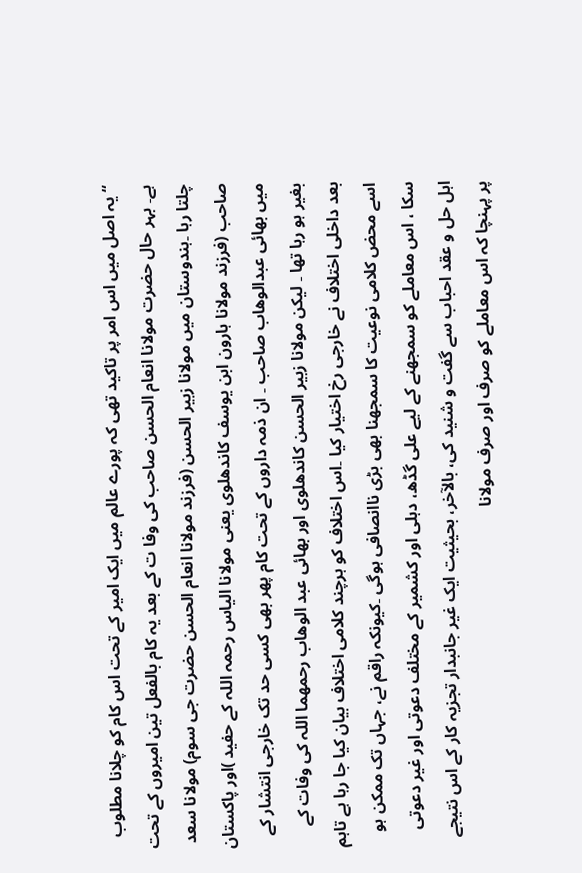“یہ اصل میں اس امر پر تاکید تھی کہ پورے عالم میں ایک امیر کے تحت اس کام کو چلانا مطلوب ہے۔ بہر حال حضرت مولانا انعام الحسن صاحب کی وفا ت کے بعد یہ کام بالفعل تین امیروں کے تحت چلتا رہا ۔ہندوستان میں مولانا زبیر الحسن (فرزند مولانا انعام الحسن حضرت جی سوم) مولانا سعد صاحب (فرزند مولانا ہارون ابن یوسف کاندھلوی یعنی مولانا الیاس رحمہ اللہ کے حفید )اور پاکستان میں بھائی عبدالوھاب صاحب ۔ ان ذمہ داروں کے تحت کام پھر بھی کسی حد تک خارجی انتشار کے بغیر ہو رہا تھا ۔ لیکن مولانا زبیر الحسن کاندھلوی اور بھائی عبد الوھاب رحمھما اللہ کی وفات کے بعد داخلی اختلاف نے خارجی رخ اختیار کیا ۔اس اختلاف کو ہرچند کلامی اختلاف بیان کیا جا رہا ہے تاہم اسے محض کلامی نوعیت کا سمجھنا بھی بڑی ناانصافی ہوگی ۔کیونکہ راقم نے، جہاں تک ممکن ہو سکا ، اس معاملے کو سمجھنے کے لیے علی گڈھ، دہلی اور کشمیر کے مختلف دعوتی اور غیر دعوتی اہل حل و عقد احباب سے گفت و شنید کی، بالآخر، بحیثیت ایک غیر جانبدار تجزیہ کار کے اس نتیجے پر پہنچا کہ اس معاملے کو صرف اور صرف مولانا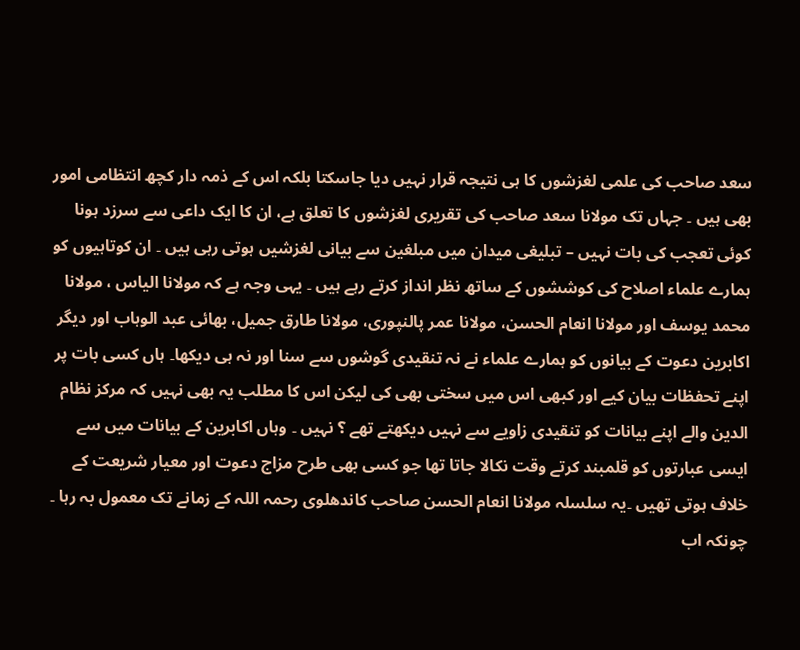سعد صاحب کی علمی لغزشوں کا ہی نتیجہ قرار نہیں دیا جاسکتا بلکہ اس کے ذمہ دار کچھ انتظامی امور بھی ہیں ۔ جہاں تک مولانا سعد صاحب کی تقریری لغزشوں کا تعلق ہے، ان کا ایک داعی سے سرزد ہونا کوئی تعجب کی بات نہیں – تبلیغی میدان میں مبلغین سے بیانی لغزشیں ہوتی رہی ہیں ۔ ان کوتاہیوں کو ہمارے علماء اصلاح کی کوششوں کے ساتھ نظر انداز کرتے رہے ہیں ۔ یہی وجہ ہے کہ مولانا الیاس ، مولانا محمد یوسف اور مولانا انعام الحسن، مولانا عمر پالنپوری، مولانا طارق جمیل، بھائی عبد الوہاب اور دیگر اکابرین دعوت کے بیانوں کو ہمارے علماء نے نہ تنقیدی گوشوں سے سنا اور نہ ہی دیکھا۔ ہاں کسی بات پر اپنے تحفظات بیان کیے اور کبھی اس میں سختی بھی کی لیکن اس کا مطلب یہ بھی نہیں کہ مرکز نظام الدین والے اپنے بیانات کو تنقیدی زاویے سے نہیں دیکھتے تھے ؟ نہیں ۔ وہاں اکابرین کے بیانات میں سے ایسی عبارتوں کو قلمبند کرتے وقت نکالا جاتا تھا جو کسی بھی طرح مزاج دعوت اور معیار شریعت کے خلاف ہوتی تھیں ۔یہ سلسلہ مولانا انعام الحسن صاحب کاندھلوی رحمہ اللہ کے زمانے تک معمول بہ رہا ۔ چونکہ اب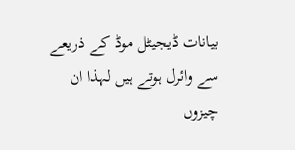بیانات ڈیجیٹل موڈ کے ذریعے سے وائرل ہوتے ہیں لہذا ان چیزوں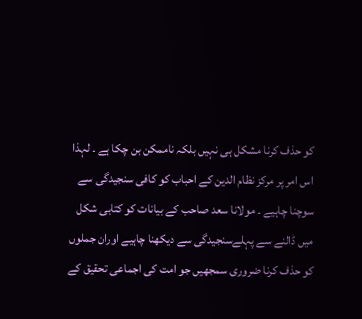کو حذف کرنا مشکل ہی نہیں بلکہ ناممکن بن چکا ہے ۔ لہذا اس امر پر مرکز نظام الدین کے احباب کو کافی سنجیدگی سے سوچنا چاہیے ۔ مولانا سعد صاحب کے بیانات کو کتابی شکل میں ڈالنے سے پہلےسنجیدگی سے دیکھنا چاہیے اوران جملوں کو حذف کرنا ضروری سمجھیں جو امت کی اجماعی تحقیق کے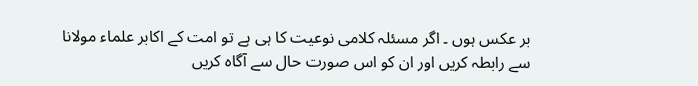بر عکس ہوں ۔ اگر مسئلہ کلامی نوعیت کا ہی ہے تو امت کے اکابر علماء مولانا سے رابطہ کریں اور ان کو اس صورت حال سے آگاہ کریں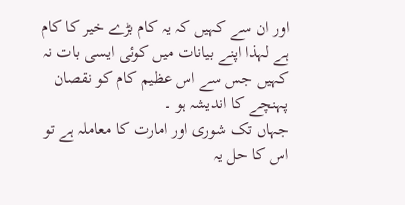اور ان سے کہیں کہ یہ کام بڑے خیر کا کام ہے لہذا اپنے بیانات میں کوئی ایسی بات نہ کہیں جس سے اس عظیم کام کو نقصان پہنچے کا اندیشہ ہو ۔
جہاں تک شوری اور امارت کا معاملہ ہے تو اس کا حل یہ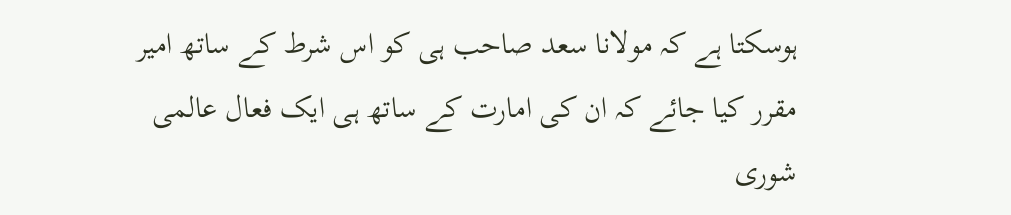ہوسکتا ہے کہ مولانا سعد صاحب ہی کو اس شرط کے ساتھ امیر مقرر کیا جائے کہ ان کی امارت کے ساتھ ہی ایک فعال عالمی شوری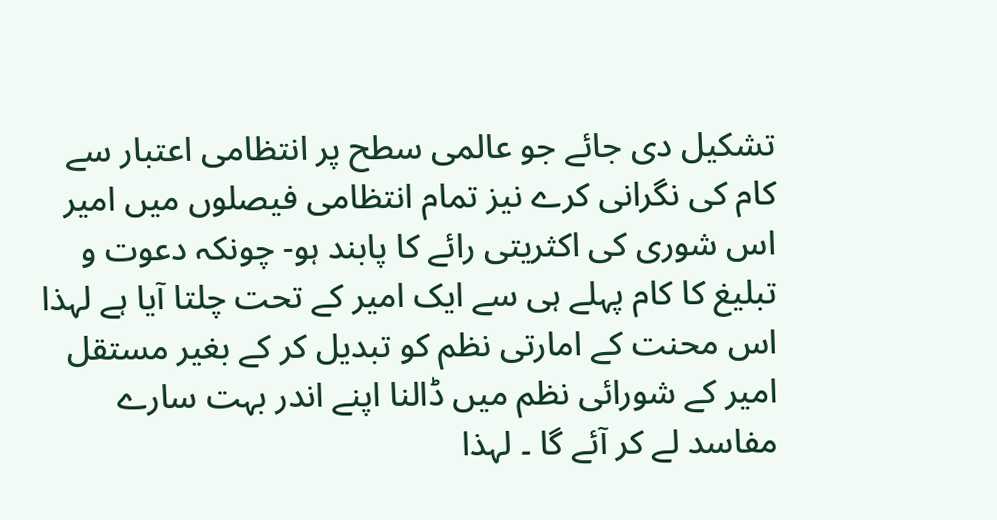تشکیل دی جائے جو عالمی سطح پر انتظامی اعتبار سے کام کی نگرانی کرے نیز تمام انتظامی فیصلوں میں امیر اس شوری کی اکثریتی رائے کا پابند ہو- چونکہ دعوت و تبلیغ کا کام پہلے ہی سے ایک امیر کے تحت چلتا آیا ہے لہذا اس محنت کے امارتی نظم کو تبدیل کر کے بغیر مستقل امیر کے شورائی نظم میں ڈالنا اپنے اندر بہت سارے مفاسد لے کر آئے گا ۔ لہذا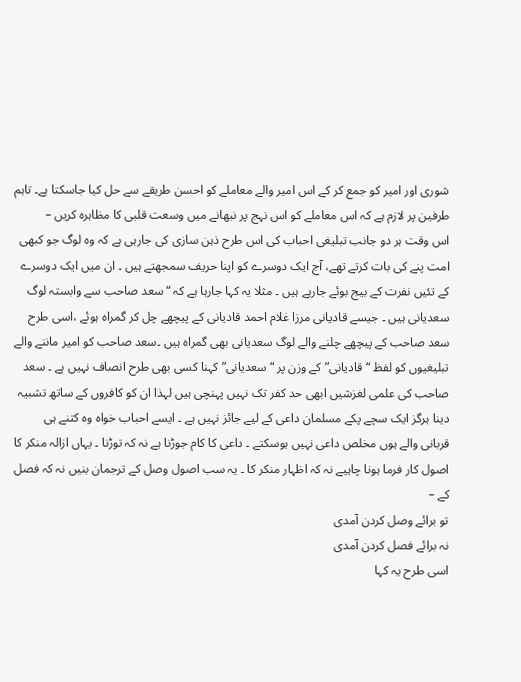شوری اور امیر کو جمع کر کے اس امیر والے معاملے کو احسن طریقے سے حل کیا جاسکتا ہے۔ تاہم طرفین پر لازم ہے کہ اس معاملے کو اس نہج پر نبھانے میں وسعت قلبی کا مظاہرہ کریں –
اس وقت ہر دو جانب تبلیغی احباب کی اس طرح ذہن سازی کی جارہی ہے کہ وہ لوگ جو کبھی امت پنے کی بات کرتے تھے، آج ایک دوسرے کو اپنا حریف سمجھتے ہیں ۔ ان میں ایک دوسرے کے تئیں نفرت کے بیج بوئے جارہے ہیں ۔ مثلا یہ کہا جارہا ہے کہ “سعد صاحب سے وابستہ لوگ سعدیانی ہیں ۔ جیسے قادیانی مرزا غلام احمد قادیانی کے پیچھے چل کر گمراہ ہوئے ،اسی طرح سعد صاحب کے پیچھے چلنے والے لوگ سعدیانی بھی گمراہ ہیں ۔سعد صاحب کو امیر ماننے والے تبلیغیوں کو لفظ “قادیانی”کے وزن پر “سعدیانی” کہنا کسی بھی طرح انصاف نہیں ہے ۔ سعد صاحب کی علمی لغزشیں ابھی حد کفر تک نہیں پہنچی ہیں لہذا ان کو کافروں کے ساتھ تشبیہ دینا ہرگز ایک سچے پکے مسلمان داعی کے لیے جائز نہیں ہے ۔ ایسے احباب خواہ وہ کتنے ہی قربانی والے ہوں مخلص داعی نہیں ہوسکتے ۔ داعی کا کام جوڑنا ہے نہ کہ توڑنا ۔ یہاں ازالہ منکر کا اصول کار فرما ہونا چاہیے نہ کہ اظہار منکر کا ۔ یہ سب اصول وصل کے ترجمان بنیں نہ کہ فصل کے –
تو برائے وصل کردن آمدی
نہ برائے فصل کردن آمدی
اسی طرح یہ کہا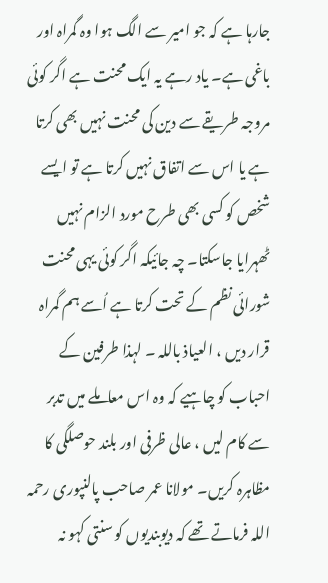جارہا ہے کہ جو امیر سے الگ ہوا وہ گمراہ اور باغی ہے۔ یاد رہے یہ ایک محنت ہے اگر کوئی مروجہ طریقے سے دین کی محنت نہیں بھی کرتا ہے یا اس سے اتفاق نہیں کرتا ہے تو ایسے شخص کو کسی بھی طرح مورد الزام نہیں ٹھہرایا جاسکتا۔ چہ جائیکہ اگر کوئی یہی محنت شورائی نظم کے تحت کرتا ہے اُسے ہم گمراہ قرار دیں ، العیاذ باللہ ۔ لہذا طرفین کے احباب کو چاہیے کہ وہ اس معاملے میں تدبر سے کام لیں ، عالی ظرفی اور بلند حوصلگی کا مظاہرہ کریں۔ مولانا عمر صاحب پالنپوری رحمہ اللہ فرماتے تھے کہ دیوبندیوں کو سنتی کہو نہ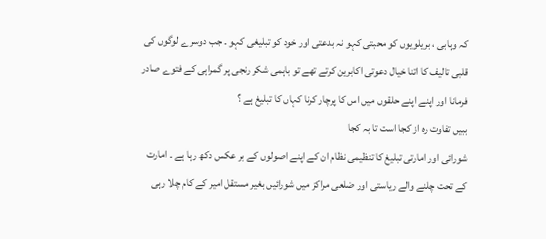کہ وہابی ، بریلویوں کو محبتی کہو نہ بدعتی اور خود کو تبلیغی کہو ۔ جب دوسرے لوگوں کی قلبی تالیف کا اتنا خیال دعوتی اکابرین کرتے تھے تو باہمی شکر رنجی پر گمراہی کے فتوے صادر فرمانا اور اپنے اپنے حلقوں میں اس کا پرچار کرنا کہاں کا تبلیغ ہے ؟
ببیں تفاوت رہ از کجا است تا بہ کجا
شورائی اور امارتی تبلیغ کا تنظیمی نظام ان کے اپنے اصولوں کے بر عکس دکھ رہا ہے ۔ امارت کے تحت چلنے والے ریاستی اور ضلعی مراکز میں شورائیں بغیر مستقل امیر کے کام چلا رہی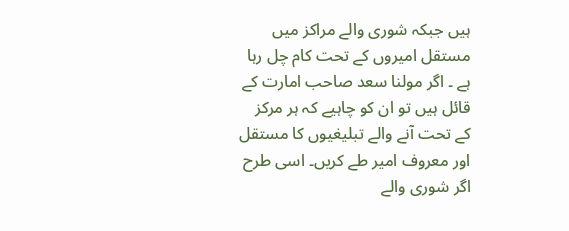ہیں جبکہ شوری والے مراکز میں مستقل امیروں کے تحت کام چل رہا ہے ۔ اگر مولنا سعد صاحب امارت کے قائل ہیں تو ان کو چاہیے کہ ہر مرکز کے تحت آنے والے تبلیغیوں کا مستقل اور معروف امیر طے کریں۔ اسی طرح اگر شوری والے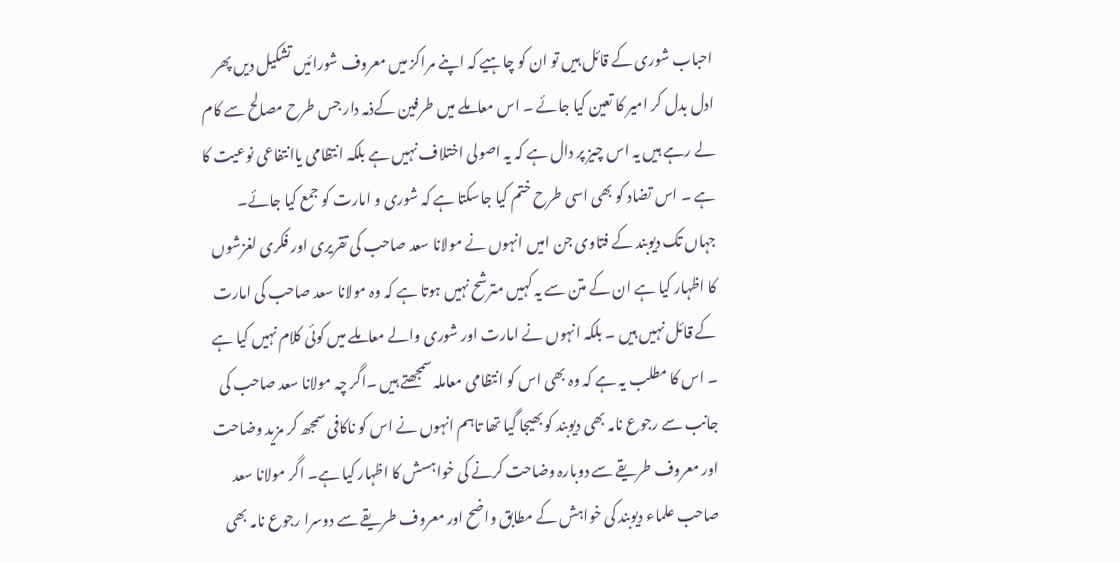احباب شوری کے قائل ہیں تو ان کو چاہیے کہ اپنے مراکز میں معروف شورائیں تشکیل دیں پھر ادل بدل کر امیر کا تعین کیا جائے ۔ اس معاملے میں طرفین کےذمہ دار جس طرح مصالح سے کام لے رہے ہیں یہ اس چیز پر دال ہے کہ یہ اصولی اختلاف نہیں ہے بلکہ انتظامی یاانتفاعی نوعیت کا ہے ۔ اس تضاد کو بھی اسی طرح ختم کیا جاسکتا ہے کہ شوری و امارت کو جمع کیا جائے۔
جہاں تک دیوبند کے فتاوی جن امیں انہوں نے مولانا سعد صاحب کی تقریری اور فکری لغزشوں کا اظہار کیا ہے ان کے متن سے یہ کہیں مترشح نہیں ہوتا ہے کہ وہ مولانا سعد صاحب کی امارت کے قائل نہیں ہیں ۔ بلکہ انہوں نے امارت اور شوری والے معاملے میں کوئی کلام نہیں کیا ہے ۔ اس کا مطلب یہ ہے کہ وہ بھی اس کو انتظامی معاملہ سمجھتے ہیں ۔اگر چہ مولانا سعد صاحب کی جانب سے رجوع نامہ بھی دیوبند کو بھیجا گیا تھا تاہم انہوں نے اس کو ناکافی سمجھ کر مزید وضاحت اور معروف طریقے سے دوبارہ وضاحت کرنے کی خواہسش کا اظہار کیا ہے۔ اگر مولانا سعد صاحب علماء دیوبند کی خواہش کے مطابق واضح اور معروف طریقے سے دوسرا رجوع نامہ بھی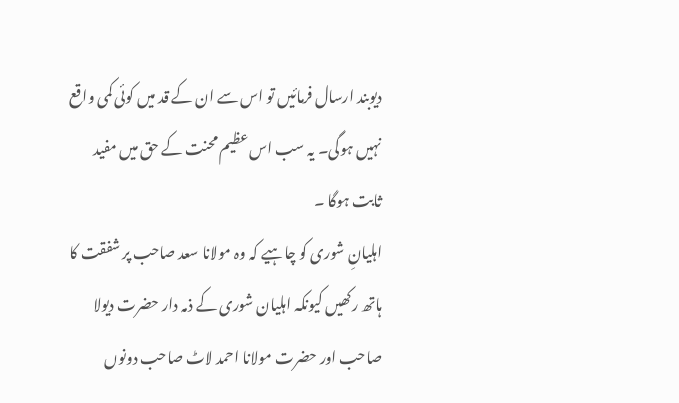دیوبند ارسال فرمائیں تو اس سے ان کے قد میں کوئی کمی واقع نہیں ہوگی۔ یہ سب اس عظیم محنت کے حق میں مفید ثابت ہوگا ۔
اہلیانِ شوری کو چاہیے کہ وہ مولانا سعد صاحب پر شفقت کا ہاتھ رکھیں کیونکہ اہلیان شوری کے ذمہ دار حضرت دیولا صاحب اور حضرت مولانا احمد لاٹ صاحب دونوں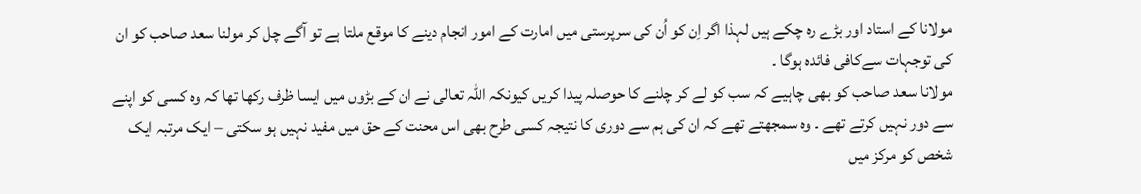مولانا کے استاد اور بڑے رہ چکے ہیں لہذا اگر اِن کو اُن کی سرپرستی میں امارت کے امور انجام دینے کا موقع ملتا ہے تو آگے چل کر مولنا سعد صاحب کو ان کی توجہات سےکافی فائدہ ہوگا ۔
مولانا سعد صاحب کو بھی چاہیے کہ سب کو لے کر چلنے کا حوصلہ پیدا کریں کیونکہ اللہ تعالی نے ان کے بڑوں میں ایسا ظرف رکھا تھا کہ وہ کسی کو اپنے سے دور نہیں کرتے تھے ۔ وہ سمجھتے تھے کہ ان کی ہم سے دوری کا نتیجہ کسی طرح بھی اس محنت کے حق میں مفید نہیں ہو سکتی – ایک مرتبہ ایک شخص کو مرکز میں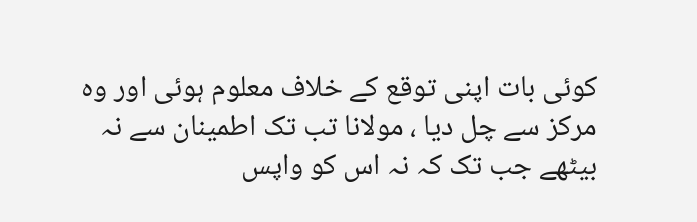کوئی بات اپنی توقع کے خلاف معلوم ہوئی اور وہ مرکز سے چل دیا ، مولانا تب تک اطمینان سے نہ بیٹھے جب تک کہ نہ اس کو واپس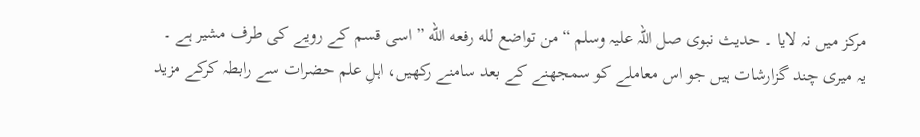مرکز میں نہ لایا ۔ حدیث نبوی صل اللہ علیہ وسلم “من تواضع لله رفعه الله ” اسی قسم کے رویے کی طرف مشیر ہے ۔
یہ میری چند گزارشات ہیں جو اس معاملے کو سمجھنے کے بعد سامنے رکھیں، اہلِ علم حضرات سے رابطہ کرکے مزید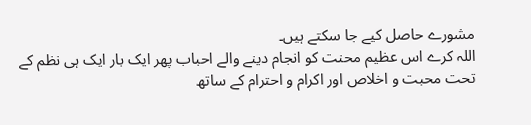مشورے حاصل کیے جا سکتے ہیں۔
اللہ کرے اس عظیم محنت کو انجام دینے والے احباب پھر ایک بار ایک ہی نظم کے تحت محبت و اخلاص اور اکرام و احترام کے ساتھ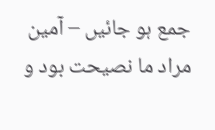جمع ہو جائیں – آمین
مراد ما نصیحت بود و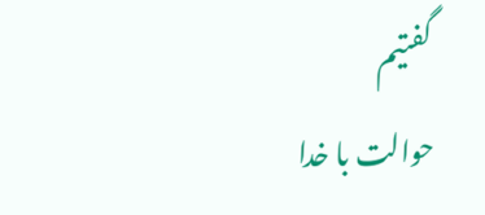گفتیم
حوالت با خدا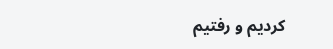کردیم و رفتیم